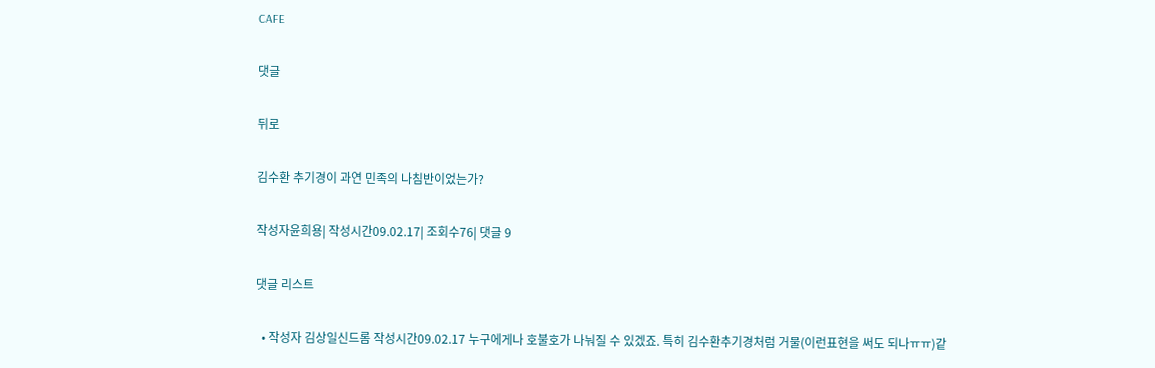CAFE

댓글

뒤로

김수환 추기경이 과연 민족의 나침반이었는가?

작성자윤희용| 작성시간09.02.17| 조회수76| 댓글 9

댓글 리스트

  • 작성자 김상일신드롬 작성시간09.02.17 누구에게나 호불호가 나눠질 수 있겠죠. 특히 김수환추기경처럼 거물(이런표현을 써도 되나ㅠㅠ)같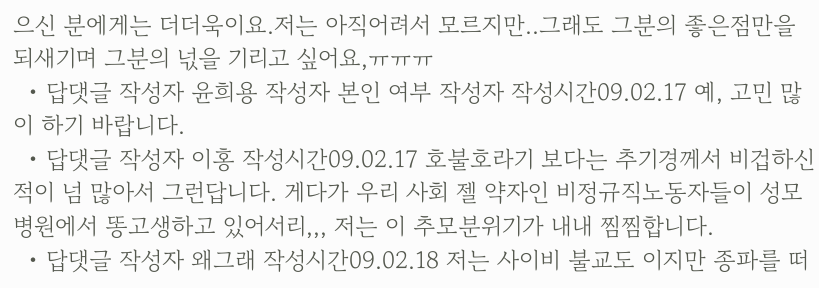으신 분에게는 더더욱이요.저는 아직어려서 모르지만..그래도 그분의 좋은점만을 되새기며 그분의 넋을 기리고 싶어요,ㅠㅠㅠ
  • 답댓글 작성자 윤희용 작성자 본인 여부 작성자 작성시간09.02.17 예, 고민 많이 하기 바랍니다.
  • 답댓글 작성자 이홍 작성시간09.02.17 호불호라기 보다는 추기경께서 비겁하신 적이 넘 많아서 그런답니다. 게다가 우리 사회 젤 약자인 비정규직노동자들이 성모병원에서 똥고생하고 있어서리,,, 저는 이 추모분위기가 내내 찜찜합니다.
  • 답댓글 작성자 왜그래 작성시간09.02.18 저는 사이비 불교도 이지만 종파를 떠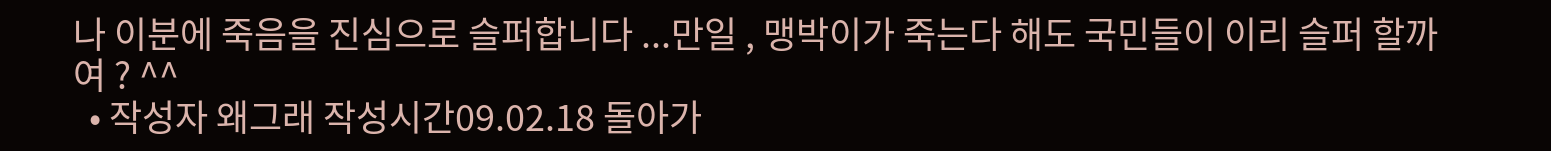나 이분에 죽음을 진심으로 슬퍼합니다 ...만일 , 맹박이가 죽는다 해도 국민들이 이리 슬퍼 할까여 ? ^^
  • 작성자 왜그래 작성시간09.02.18 돌아가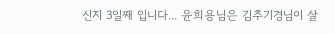신지 3일째 입니다... 윤희용님은 김추기경님이 살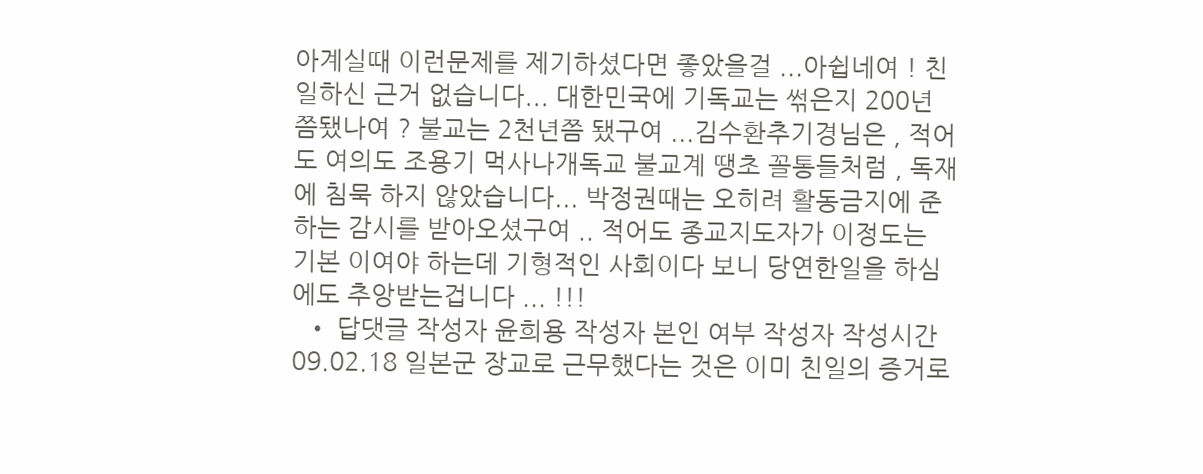아계실때 이런문제를 제기하셨다면 좋았을걸 ...아쉽네여 ! 친일하신 근거 없습니다... 대한민국에 기독교는 썪은지 200년 쯤됐나여 ? 불교는 2천년쯤 됐구여 ...김수환추기경님은 , 적어도 여의도 조용기 먹사나개독교 불교계 땡초 꼴통들처럼 , 독재에 침묵 하지 않았습니다... 박정권때는 오히려 활동금지에 준하는 감시를 받아오셨구여 .. 적어도 종교지도자가 이정도는 기본 이여야 하는데 기형적인 사회이다 보니 당연한일을 하심에도 추앙받는겁니다 ... !!!
  • 답댓글 작성자 윤희용 작성자 본인 여부 작성자 작성시간09.02.18 일본군 장교로 근무했다는 것은 이미 친일의 증거로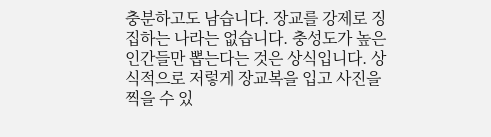충분하고도 남습니다. 장교를 강제로 징집하는 나라는 없습니다. 충성도가 높은 인간들만 뽑는다는 것은 상식입니다. 상식적으로 저렇게 장교복을 입고 사진을 찍을 수 있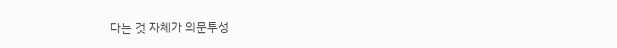다는 것 자체가 의문투성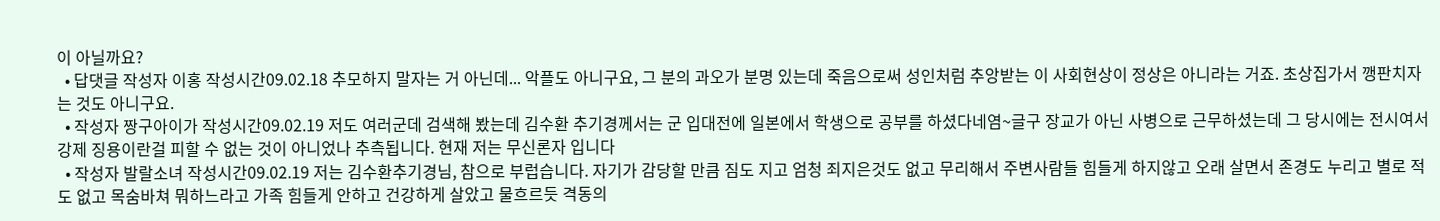이 아닐까요?
  • 답댓글 작성자 이홍 작성시간09.02.18 추모하지 말자는 거 아닌데... 악플도 아니구요, 그 분의 과오가 분명 있는데 죽음으로써 성인처럼 추앙받는 이 사회현상이 정상은 아니라는 거죠. 초상집가서 깽판치자는 것도 아니구요.
  • 작성자 짱구아이가 작성시간09.02.19 저도 여러군데 검색해 봤는데 김수환 추기경께서는 군 입대전에 일본에서 학생으로 공부를 하셨다네염~글구 장교가 아닌 사병으로 근무하셨는데 그 당시에는 전시여서 강제 징용이란걸 피할 수 없는 것이 아니었나 추측됩니다. 현재 저는 무신론자 입니다
  • 작성자 발랄소녀 작성시간09.02.19 저는 김수환추기경님, 참으로 부럽습니다. 자기가 감당할 만큼 짐도 지고 엄청 죄지은것도 없고 무리해서 주변사람들 힘들게 하지않고 오래 살면서 존경도 누리고 별로 적도 없고 목숨바쳐 뭐하느라고 가족 힘들게 안하고 건강하게 살았고 물흐르듯 격동의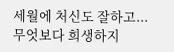세월에 처신도 잘하고... 무엇보다 희생하지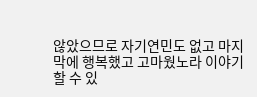않았으므로 자기연민도 없고 마지막에 행복했고 고마웠노라 이야기할 수 있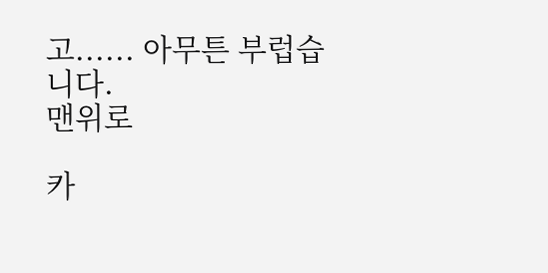고...... 아무튼 부럽습니다.
맨위로

카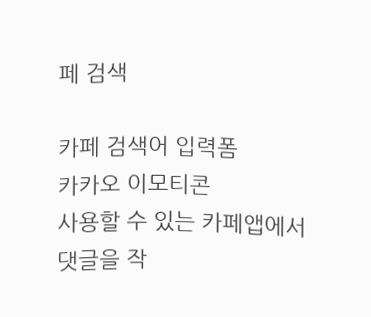페 검색

카페 검색어 입력폼
카카오 이모티콘
사용할 수 있는 카페앱에서
댓글을 작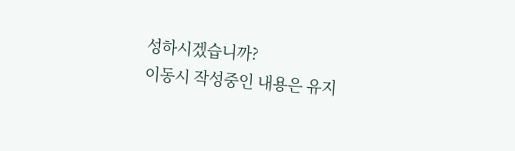성하시겠습니까?
이동시 작성중인 내용은 유지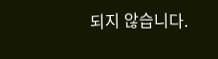되지 않습니다.